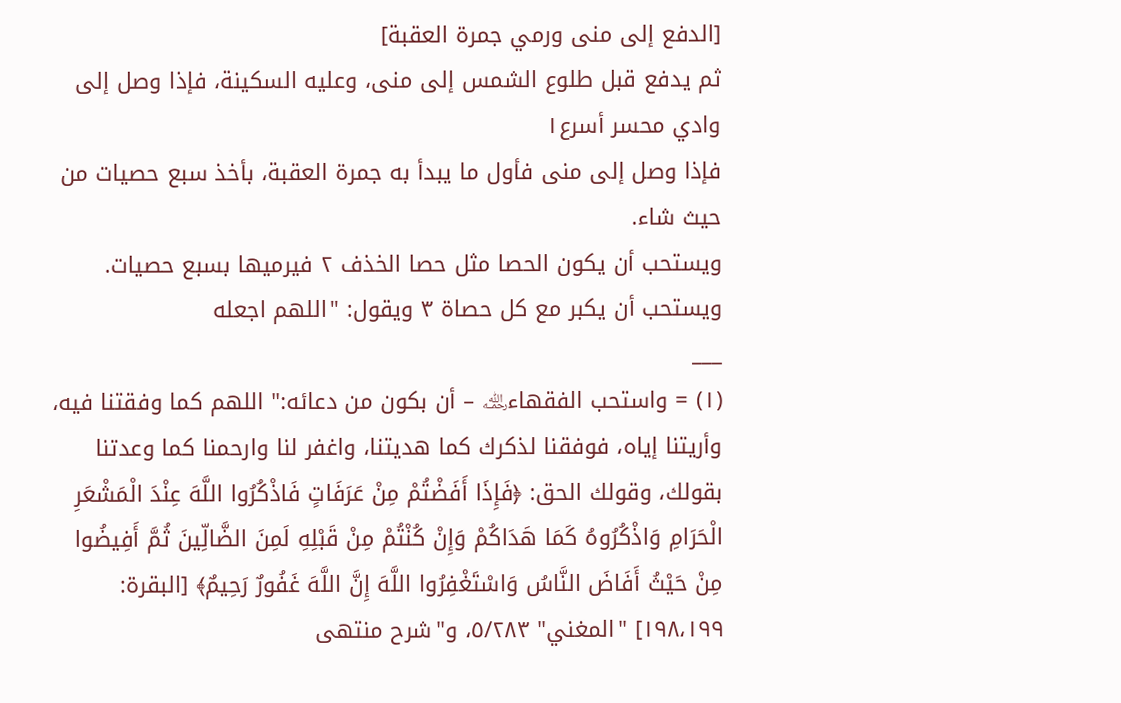[الدفع إلى منى ورمي جمرة العقبة]
ثم يدفع قبل طلوع الشمس إلى منى، وعليه السكينة، فإذا وصل إلى وادي محسر أسرع١
فإذا وصل إلى منى فأول ما يبدأ به جمرة العقبة، بأخذ سبع حصيات من حيث شاء.
ويستحب أن يكون الحصا مثل حصا الخذف ٢ فيرميها بسبع حصيات.
ويستحب أن يكبر مع كل حصاة ٣ ويقول: "اللهم اجعله
___
(١) = واستحب الفقهاء﵀ – أن بكون من دعائه:" اللهم كما وفقتنا فيه، وأريتنا إياه، فوفقنا لذكرك كما هديتنا، واغفر لنا وارحمنا كما وعدتنا بقولك، وقولك الحق: ﴿فَإِذَا أَفَضْتُمْ مِنْ عَرَفَاتٍ فَاذْكُرُوا اللَّهَ عِنْدَ الْمَشْعَرِ الْحَرَامِ وَاذْكُرُوهُ كَمَا هَدَاكُمْ وَإِنْ كُنْتُمْ مِنْ قَبْلِهِ لَمِنَ الضَّالِّينَ ثُمَّ أَفِيضُوا مِنْ حَيْثُ أَفَاضَ النَّاسُ وَاسْتَغْفِرُوا اللَّهَ إِنَّ اللَّهَ غَفُورٌ رَحِيمٌ﴾ [البقرة: ١٩٨،١٩٩] "المغني" ٥/٢٨٣، و"شرح منتهى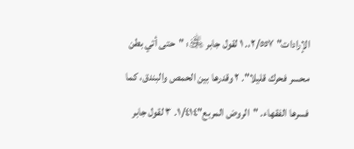الإرادات" ٢/٥٥٧،. ١ لقول جابر ﵁: "حتى أتي بطن محسر فحرك قليلا". ٢ وقدرها بين الحمص والبندق، كما فسرها الفقهاء. "الروض المربع"١/٤١٤. ٣ لقول جابر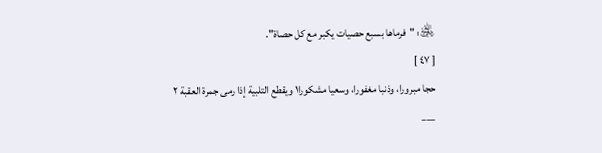﵁: "فرماها بسبع حصيات يكبر مع كل حصاة".
[ ٤٧ ]
حجا مبرورا، وذنبا مغفورا، وسعيا مشكورا١ ويقطع التلبية إذا رمى جمرة العقبة ٢
___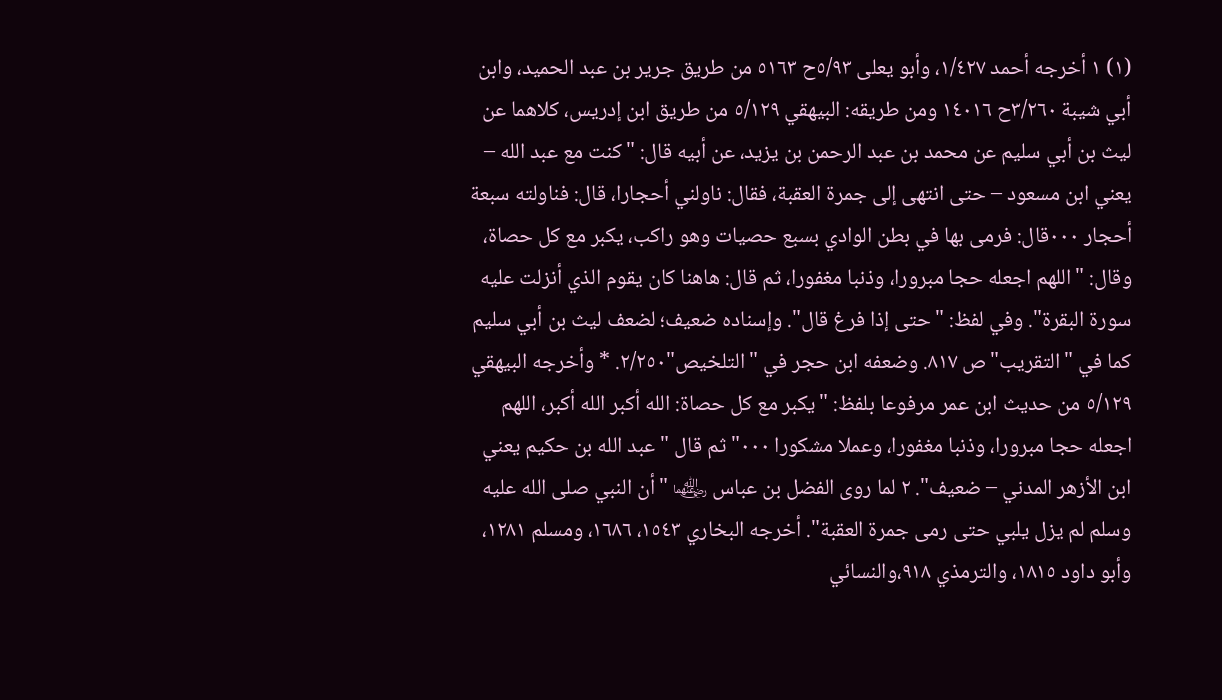(١) ١ أخرجه أحمد ١/٤٢٧، وأبو يعلى ٥/٩٣ح ٥١٦٣ من طريق جرير بن عبد الحميد، وابن أبي شيبة ٣/٢٦٠ح ١٤٠١٦ ومن طريقه: البيهقي ٥/١٢٩ من طريق ابن إدريس، كلاهما عن ليث بن أبي سليم عن محمد بن عبد الرحمن بن يزيد، عن أبيه قال: "كنت مع عبد الله – يعني ابن مسعود – حتى انتهى إلى جمرة العقبة، فقال: ناولني أحجارا، قال: فناولته سبعة أحجار ٠٠٠قال: فرمى بها في بطن الوادي بسبع حصيات وهو راكب، يكبر مع كل حصاة، وقال: "اللهم اجعله حجا مبرورا، وذنبا مغفورا، ثم قال: هاهنا كان يقوم الذي أنزلت عليه سورة البقرة". وفي لفظ: "حتى إذا فرغ قال". وإسناده ضعيف؛ لضعف ليث بن أبي سليم كما في "التقريب"ص ٨١٧. وضعفه ابن حجر في "التلخيص"٢/٢٥٠. * وأخرجه البيهقي ٥/١٢٩ من حديث ابن عمر مرفوعا بلفظ: "يكبر مع كل حصاة: الله أكبر الله أكبر، اللهم اجعله حجا مبرورا، وذنبا مغفورا، وعملا مشكورا ٠٠٠" ثم قال "عبد الله بن حكيم يعني ابن الأزهر المدني – ضعيف". ٢ لما روى الفضل بن عباس ﵄ "أن النبي صلى الله عليه وسلم لم يزل يلبي حتى رمى جمرة العقبة". أخرجه البخاري ١٥٤٣، ١٦٨٦، ومسلم ١٢٨١، وأبو داود ١٨١٥، والترمذي ٩١٨،والنسائي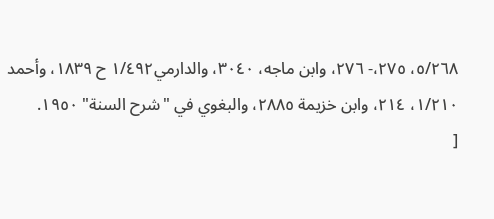٥/٢٦٨، ٢٧٥،- ٢٧٦، وابن ماجه، ٣٠٤٠، والدارمي١/٤٩٢ ح ١٨٣٩، وأحمد ١/٢١٠، ٢١٤، وابن خزيمة ٢٨٨٥، والبغوي في "شرح السنة" ١٩٥٠.
[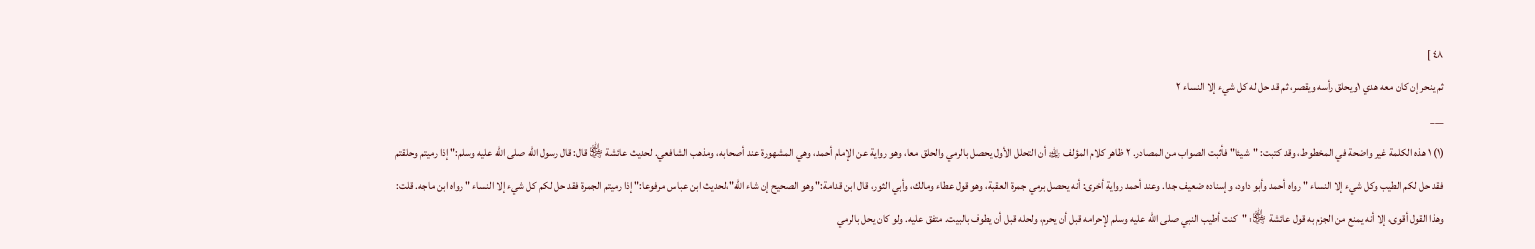٤٨ ]
ثم ينحر إن كان معه هدي ١ويحلق رأسه ويقصر، ثم قد حل له كل شيء إلا النساء ٢
___
(١) ١ هذه الكلمة غير واضحة في المخطوط، وقد كتبت: "شيئا" فأثبت الصواب من المصادر. ٢ ظاهر كلام المؤلف ﵀ أن التحلل الأول يحصل بالرمي والحلق معا، وهو رواية عن الإمام أحمد، وهي المشهورة عند أصحابه، ومذهب الشافعي. لحديث عائشة ﵂ قال: قال رسول الله صلى الله عليه وسلم:" إذا رميتم وحلقتم فقد حل لكم الطيب وكل شيء إلا النساء " رواه أحمد وأبو داود، وإسناده ضعيف جدا. وعند أحمد رواية أخرى: أنه يحصل برمي جمرة العقبة، وهو قول عطاء ومالك، وأبي الثور، قال ابن قدامة:" وهو الصحيح إن شاء الله"،لحديث ابن عباس مرفوعا:" إذا رميتم الجمرة فقد حل لكم كل شيء إلا النساء " رواه ابن ماجه. قلت: وهذا القول أقوى، إلا أنه يمنع من الجزم به قول عائشة ﵂: "كنت أطيب النبي صلى الله عليه وسلم لإحرامه قبل أن يحرم، ولحله قبل أن يطوف بالبيت. متفق عليه. ولو كان يحل بالرمي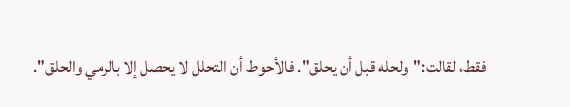فقط، لقالت:"ولحله قبل أن يحلق". فالأحوط أن التحلل لا يحصل إلا بالرمي والحلق".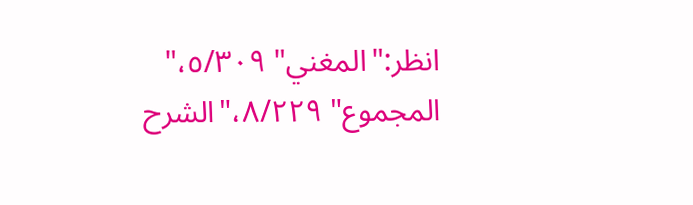انظر:"المغني" ٥/٣٠٩،" المجموع" ٨/٢٢٩،"الشرح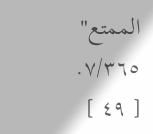الممتع" ٧/٣٦٥.
[ ٤٩ ]